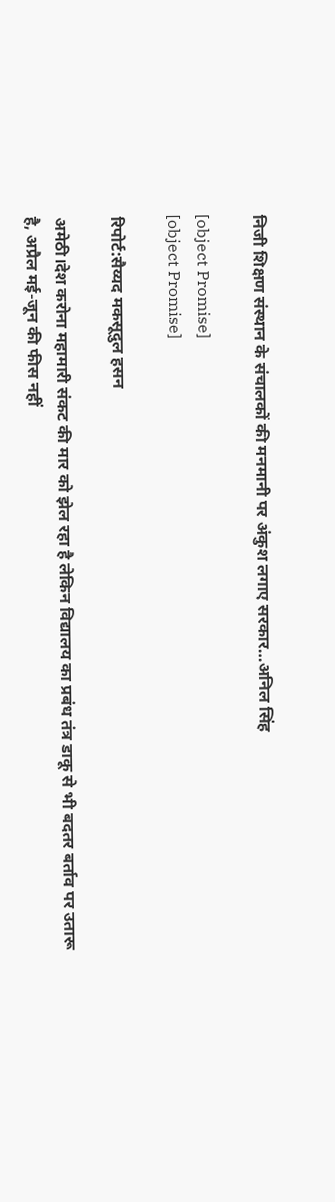निजी शिक्षण संस्थान के संचालकों की मनमानी पर अंकुश लगाए सरकार…अनिल सिंह

[object Promise]
[object Promise]

रिपोर्ट:सैय्यद मकसूदुल हसन

अमेठी।देश करोना महामारी संकट की मार को झेल रहा है लेकिन विद्यालय का प्रबंध तंत्र डाकू से भी बदतर बर्ताव पर उतारू है, अप्रैल मई-जून की फीस नहीं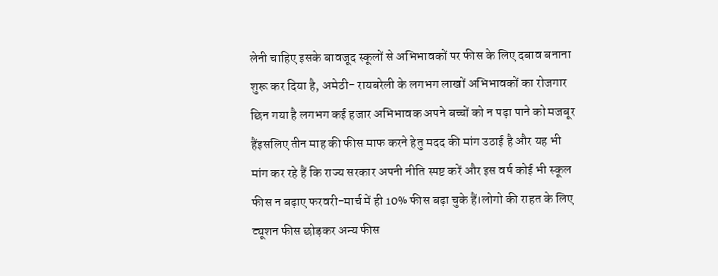लेनी चाहिए इसके बावजूद स्कूलों से अभिभावकों पर फीस के लिए दबाव बनाना शुरू कर दिया है, अमेठी- रायबरेली के लगभग लाखों अभिभावकों का रोजगार छिन गया है लगभग कई हजार अभिभावक अपने बच्चों को न पढ़ा पाने को मजबूर हैंइसलिए तीन माह की फीस माफ करने हेतु मदद की मांग उठाई है और यह भी मांग कर रहे हैं कि राज्य सरकार अपनी नीति स्पष्ट करें और इस वर्ष कोई भी स्कूल फीस न बढ़ाए फरवरी-मार्च में ही 10% फीस बढ़ा चुके हैं।लोगो की राहत के लिए ट्यूशन फीस छोड़कर अन्य फीस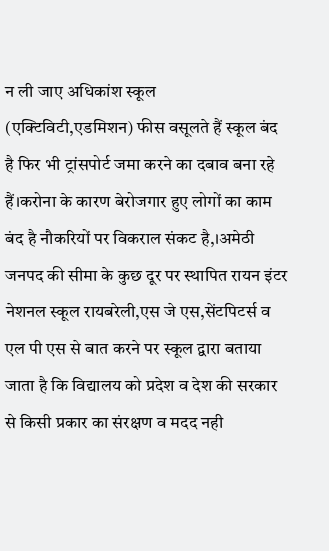न ली जाए अधिकांश स्कूल (एक्टिविटी,एडमिशन) फीस वसूलते हैं स्कूल बंद है फिर भी ट्रांसपोर्ट जमा करने का दबाव बना रहे हैं।करोना के कारण बेरोजगार हुए लोगों का काम बंद है नौकरियों पर विकराल संकट है,।अमेठी जनपद की सीमा के कुछ दूर पर स्थापित रायन इंटर नेशनल स्कूल रायबरेली,एस जे एस,सेंटपिटर्स व एल पी एस से बात करने पर स्कूल द्वारा बताया जाता है कि विद्यालय को प्रदेश व देश की सरकार से किसी प्रकार का संरक्षण व मदद नही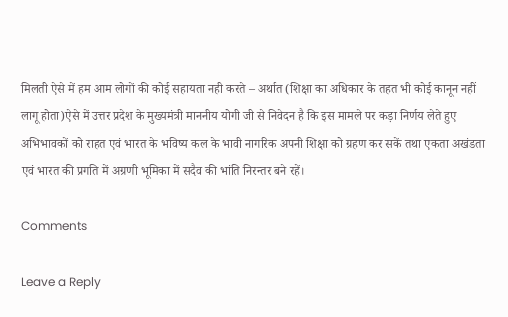मिलती ऐसे में हम आम लोगों की कोई सहायता नही करते – अर्थात (शिक्षा का अधिकार के तहत भी कोई कानून नहीं लागू होता)ऐसे में उत्तर प्रदेश के मुख्यमंत्री माननीय योगी जी से निवेदन है कि इस मामले पर कड़ा निर्णय लेते हुए अभिभावकों को राहत एवं भारत के भविष्य कल के भावी नागरिक अपनी शिक्षा को ग्रहण कर सकें तथा एकता अखंडता एवं भारत की प्रगति में अग्रणी भूमिका में सदैव की भांति निरन्तर बने रहें।

Comments

Leave a Reply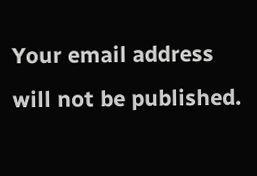Your email address will not be published.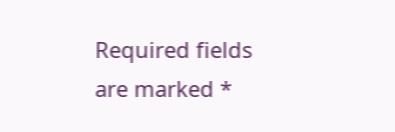Required fields are marked *